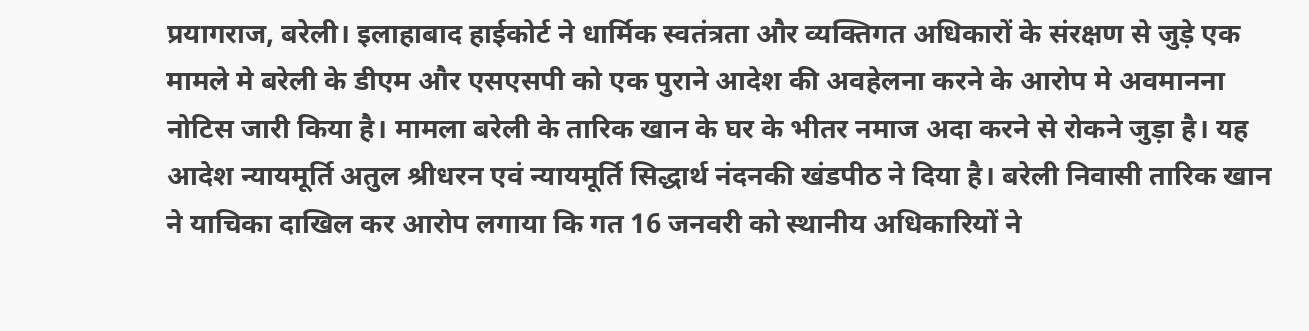प्रयागराज, बरेली। इलाहाबाद हाईकोर्ट ने धार्मिक स्वतंत्रता और व्यक्तिगत अधिकारों के संरक्षण से जुड़े एक मामले मे बरेली के डीएम और एसएसपी को एक पुराने आदेश की अवहेलना करने के आरोप मे अवमानना नोटिस जारी किया है। मामला बरेली के तारिक खान के घर के भीतर नमाज अदा करने से रोकने जुड़ा है। यह आदेश न्यायमूर्ति अतुल श्रीधरन एवं न्यायमूर्ति सिद्धार्थ नंदनकी खंडपीठ ने दिया है। बरेली निवासी तारिक खान ने याचिका दाखिल कर आरोप लगाया कि गत 16 जनवरी को स्थानीय अधिकारियों ने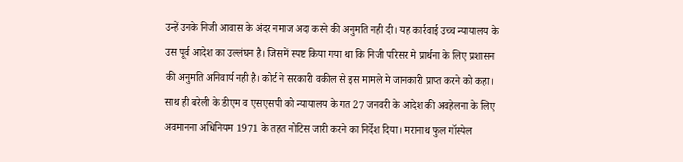उन्हें उनके निजी आवास के अंदर नमाज अदा करने की अनुमति नही दी। यह कार्रवाई उच्च न्यायालय के उस पूर्व आदेश का उल्लंघन है। जिसमें स्पष्ट किया गया था कि निजी परिसर मे प्रार्थना के लिए प्रशासन की अनुमति अनिवार्य नही है। कोर्ट ने सरकारी वकील से इस मामले मे जानकारी प्राप्त करने को कहा। साथ ही बरेली के डीएम व एसएसपी को न्यायालय के गत 27 जनवरी के आदेश की अवहेलना के लिए अवमानना अधिनियम 1971 के तहत नोटिस जारी करने का निर्देश दिया। मरानाथ फुल गॉस्पेल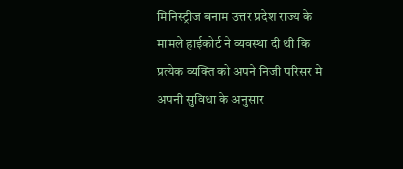मिनिस्ट्रीज बनाम उत्तर प्रदेश राज्य के मामले हाईकोर्ट ने व्यवस्था दी थी कि प्रत्येक व्यक्ति को अपने निजी परिसर मे अपनी सुविधा के अनुसार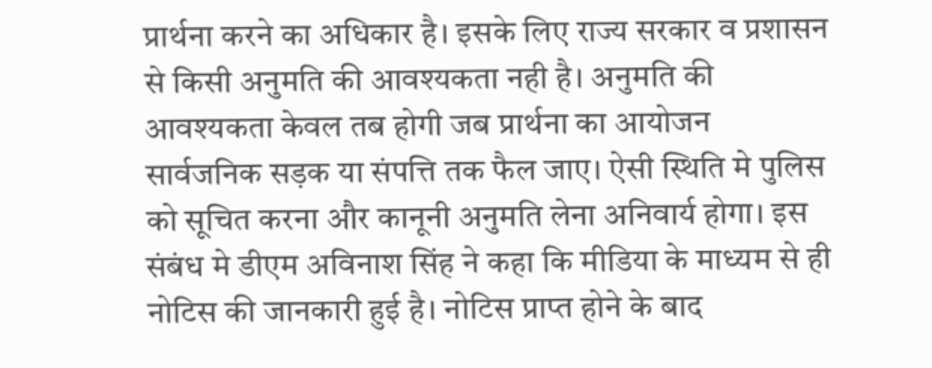प्रार्थना करने का अधिकार है। इसके लिए राज्य सरकार व प्रशासन से किसी अनुमति की आवश्यकता नही है। अनुमति की आवश्यकता केवल तब होगी जब प्रार्थना का आयोजन सार्वजनिक सड़क या संपत्ति तक फैल जाए। ऐसी स्थिति मे पुलिस को सूचित करना और कानूनी अनुमति लेना अनिवार्य होगा। इस संबंध मे डीएम अविनाश सिंह ने कहा कि मीडिया के माध्यम से ही नोटिस की जानकारी हुई है। नोटिस प्राप्त होने के बाद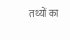तथ्यों का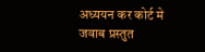अध्ययन कर कोर्ट मे जवाब प्रस्तुत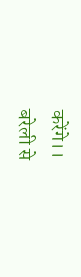करेंगे।।
बरेली से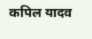कपिल यादव